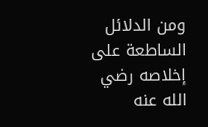ومن الدلائل الساطعة على إخلاصه رضي الله عنه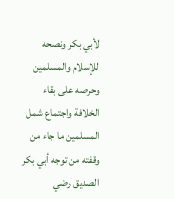لأبي بكر ونصحه للإسلام والمسلمين وحرصه على بقاء الخلافة واجتماع شمل المسلمين ما جاء من وقفته من توجه أبي بكر الصديق رضي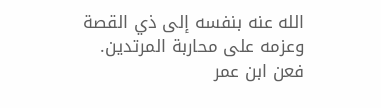الله عنه بنفسه إلى ذي القصة وعزمه على محاربة المرتدين.
فعن ابن عمر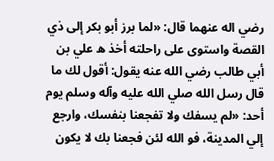رضي اله عنهما قال: «لما برز أبو بكر إلى ذي القصة واستوى على راحلته أخذ ه علي بن أبي طالب رضي الله عنه يقول: أقول لك ما قال رسل الله صلي الله عليه وآله وسلم يوم أحد: «لم يسفك ولا تفجعنا بنفسك، وارجع إلي المدينة، فو الله لئن فجعنا بك لا يكون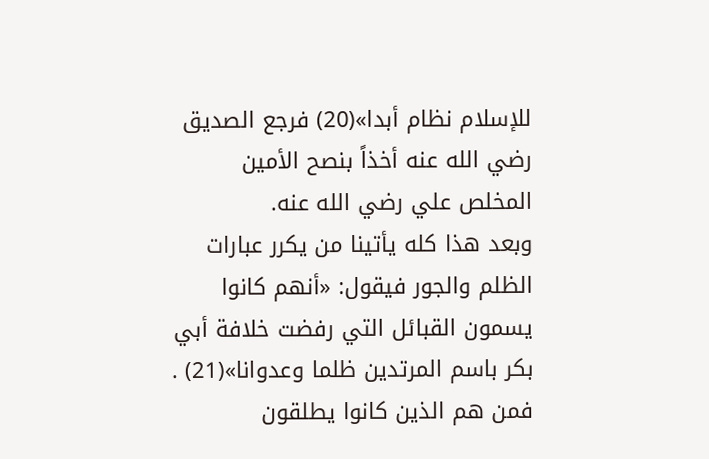للإسلام نظام أبدا»(20) فرجع الصديق رضي الله عنه أخذاً بنصح الأمين المخلص علي رضي الله عنه.
وبعد هذا كله يأتينا من يكرر عبارات الظلم والجور فيقول: «أنهم كانوا يسمون القبائل التي رفضت خلافة أبي بكر باسم المرتدين ظلما وعدوانا»(21) .
فمن هم الذين كانوا يطلقون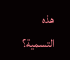هذه التسمية؟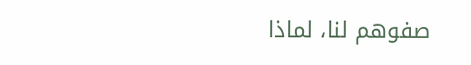صفوهم لنا، لماذا